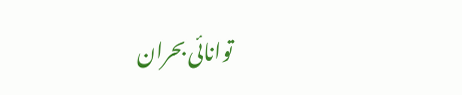توانائی بحران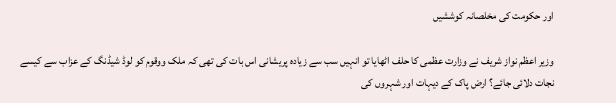اور حکومت کی مخلصانہ کوششیں

وزیر اعظم نواز شریف نے وزارت عظمی کا حلف اٹھایا تو انہیں سب سے زیادہ پریشانی اس بات کی تھی کہ ملک ووقوم کو لوڈ شیڈنگ کے عزاب سے کیسے نجات دلائی جائے؟ ارض پاک کے دیہات اور شہروں کی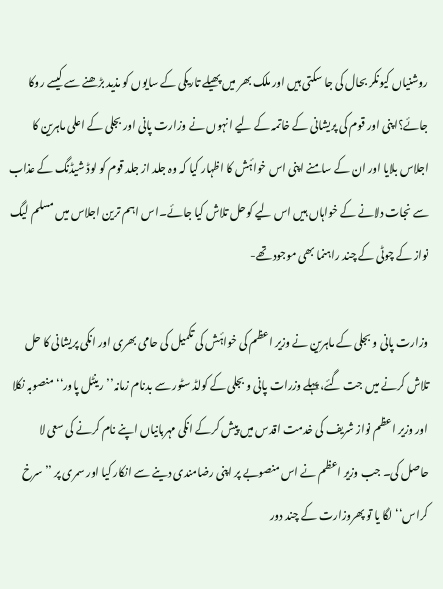روشنیاں کیونکر بحال کی جا سکتی ہیں اور ملک بھر میں پھیلے تاریکی کے سایوں کو مذید بڑھنے سے کیسے روکا جائے؟اپنی اور قوم کی پریشانی کے خاتمہ کے لیے انہوں نے وزارت پانی اور بجلی کے اعلی ماہرین کا اجلاس بلایا اور ان کے سامنے اپنی اس خواۂش کا اظہار کیا کہ وہ جلد از جلد قوم کو لوڈ شیڈنگ کے عذاب سے نجات دلانے کے خواہاں ہیں اس لیے کوحل تلاش کیا جائے۔اس اہم ترین اجلاس میں مسلم لیگ نواز کے چوٹی کے چند راہنما بھی موجود تھے-

وزارت پانی و بجلی کے ماہرین نے وزیر اعظم کی خواۂش کی تکمیل کی حامی بھری اور انکی پریشانی کا حل تلاش کرنے میں جت گئے، پہلے وزرات پانی و بجلی کے کولڈ سٹور سے بدنام زمانہ’’ رینٹل پاور‘‘ منصوبہ نکلا اور وزیر اعظم نواز شریف کی خدمت اقدس میں پیش کرکے انکی مہربانیاں اپنے نام کرنے کی سعی لا حاصل کی۔ جب وزیر اعظم نے اس منصوبے پر اپنی رضامندی دینے سے انکار کیا اور سمری پر ’’سرخ کراس‘‘ لگا یا تو پھروزارت کے چند دور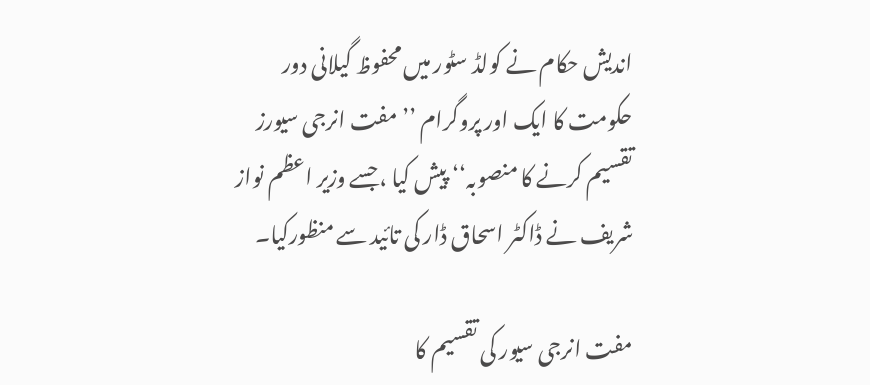اندیش حکام نے کولڈ سٹور میں محفوظ گیلانی دور حکومت کا ایک اور پروگرام ’’ مفت انرجی سیورز تقسیم کرنے کا منصوبہ‘‘ پیش کیا ،جسے وزیر اعظم نواز شریف نے ڈاکٹر اسحاق ڈار کی تائید سے منظورکیا۔

مفت انرجی سیور کی تقسیم کا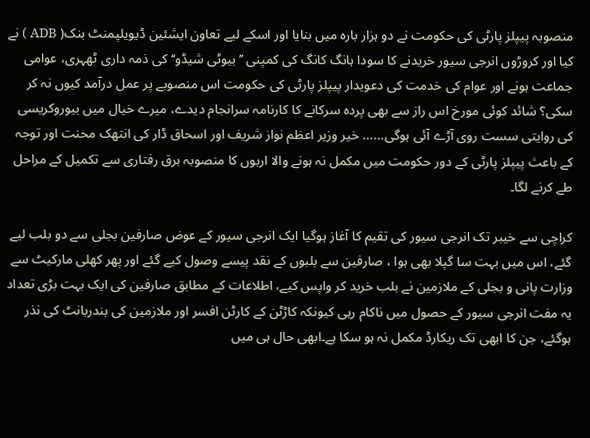منصوبہ پیپلز پارٹی کی حکومت نے دو ہزار بارہ میں بنایا اور اسکے لیے تعاون ایشئین ڈیویلپمنٹ بنک( ADB ) نے کیا اور کروڑوں انرجی سیور خریدنے کا سودا ہانگ کانگ کی کمپنی ’’بیوٹی شیڈو‘‘ کی ذمہ داری ٹھہری، عوامی جماعت ہونے اور عوام کی خدمت کی دعویدار پیپلز پارٹی کی حکومت اس منصوبے پر عمل درآمد کیوں نہ کر سکی؟ شائد کوئی مورخ اس راز سے بھی پردہ سرکانے کا کارنامہ سرانجام دیدے، میرے خیال میں بیوروکریسی کی روایتی سست روی آڑے آئی ہوگی…… خیر وزیر اعظم نواز شریف اور اسحاق ڈار کی انتھک محنت اور توجہ کے باعث پیپلز پارٹی کے دور حکومت میں مکمل نہ ہونے والا اربوں کا منصوبہ برق رفتاری سے تکمیل کے مراحل طے کرنے لگا۔

کراچی سے خیبر تک انرجی سیور کی تقیم کا آغاز ہوگیا ایک انرجی سیور کے عوض صارفین بجلی سے دو بلب لیے گئے، اس میں بہت سا گپلا بھی ہوا ، صارفین سے بلبوں کے نقد پیسے وصول کیے گئے اور پھر کھلی مارکیٹ سے وزارت پانی و بجلی کے ملازمین نے بلب خرید کر واپس کیے، اطلاعات کے مطابق صارفین کی ایک بہت بڑی تعداد یہ مفت انرجی سیور کے حصول میں ناکام رہی کیونکہ کاڑٹن کے کارٹن افسر اور ملازمین کی بندربانٹ کی نذر ہوگئے، جن کا ابھی تک ریکارڈ مکمل نہ ہو سکا ہے۔ابھی حال ہی میں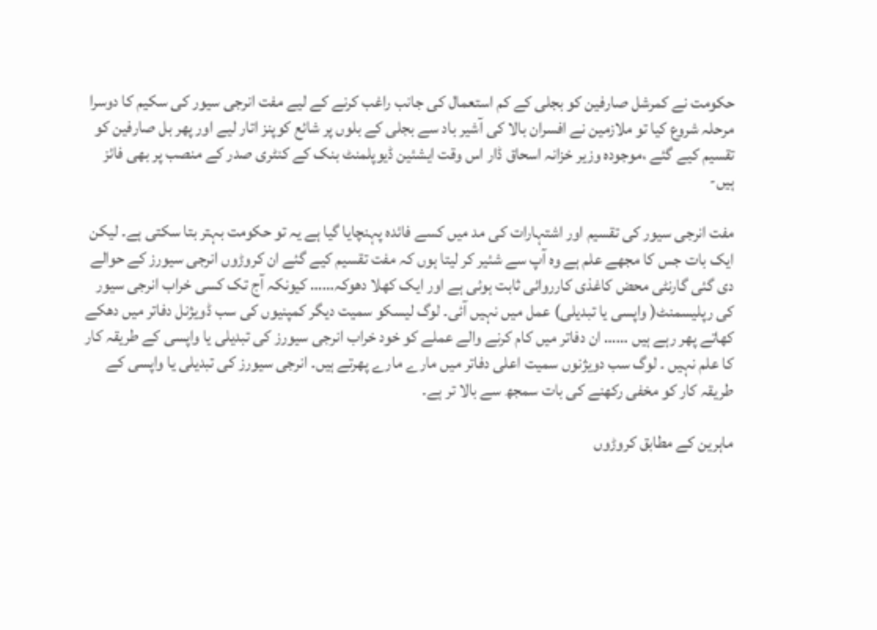حکومت نے کمرشل صارفین کو بجلی کے کم استعمال کی جانب راغب کرنے کے لیے مفت انرجی سیور کی سکیم کا دوسرا مرحلہ شروع کیا تو ملازمین نے افسران بالا کی آشیر باد سے بجلی کے بلوں پر شائع کوپنز اتار لیے اور پھر بل صارفین کو تقسیم کیے گئے ،موجودہ وزیر خزانہ اسحاق ڈار اس وقت ایشئین ڈیوپلمنٹ بنک کے کنٹری صدر کے منصب پر بھی فائز ہیں-

مفت انرجی سیور کی تقسیم اور اشتہارات کی مد میں کسے فائدہ پہنچایا گیا ہے یہ تو حکومت بہتر بتا سکتی ہے۔ لیکن ایک بات جس کا مجھے علم ہے وہ آپ سے شئیر کر لیتا ہوں کہ مفت تقسیم کیے گئے ان کروڑوں انرجی سیورز کے حوالے دی گئی گارنٹی محض کاغذی کارروائی ثابت ہوئی ہے اور ایک کھلا دھوکہ…… کیونکہ آج تک کسی خراب انرجی سیور کی رپلیسمنٹ( واپسی یا تبدیلی) عمل میں نہیں آئی۔ لوگ لیسکو سمیت دیگر کمپنیوں کی سب ڈویژنل دفاتر میں دھکے کھاتے پھر رہے ہیں …… ان دفاتر میں کام کرنے والے عملے کو خود خراب انرجی سیورز کی تبدیلی یا واپسی کے طریقہ کار کا علم نہیں ۔ لوگ سب دویژنوں سمیت اعلی دفاتر میں مارے مارے پھرتے ہیں۔ انرجی سیورز کی تبدیلی یا واپسی کے طریقہ کار کو مخفی رکھنے کی بات سمجھ سے بالا تر ہے۔

ماہرین کے مطابق کروڑوں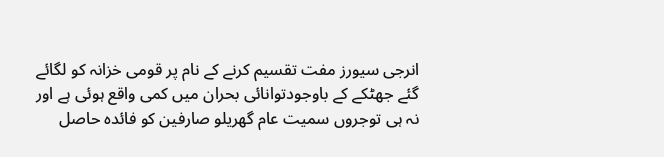انرجی سیورز مفت تقسیم کرنے کے نام پر قومی خزانہ کو لگائے گئے جھٹکے کے باوجودتوانائی بحران میں کمی واقع ہوئی ہے اور نہ ہی توجروں سمیت عام گھریلو صارفین کو فائدہ حاصل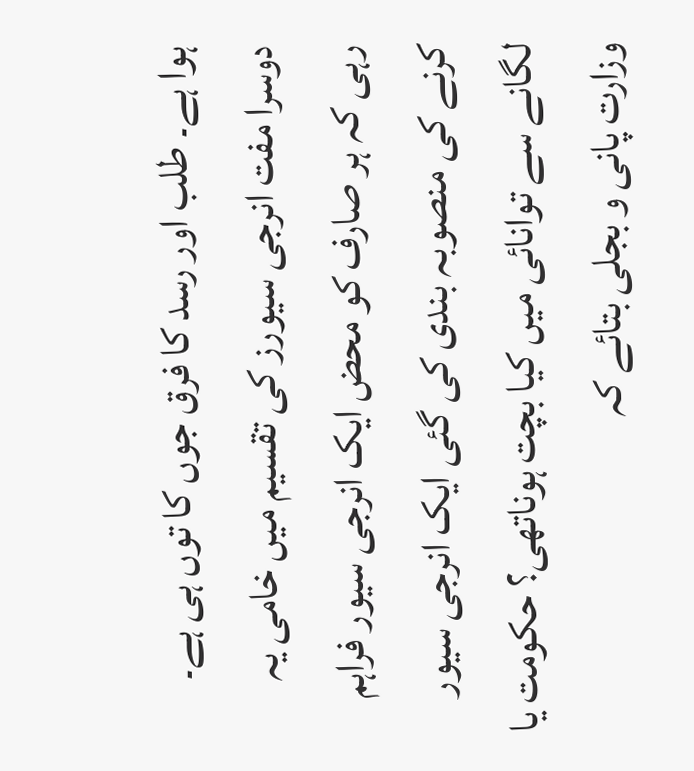ہوا ہے۔ طلب اور رسد کا فرق جوں کا توں ہی ہے۔ دوسرا مفت انرجی سیورز کی تقسیم میں خامی یہ رہی کہ ہر صارف کو محض ایک انرجی سیور فراہم کرنے کی منصوبہ بندی کی گئی ایک انرجی سیور لگانے سے توانائی میں کیا بچت ہوناتھی؟ حکومت یا وزارت پانی و بجلی بتائے کہ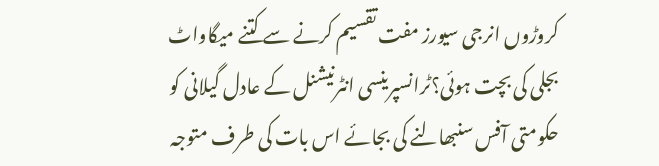کروڑوں انرجی سیورز مفت تقسیم کرنے سے کتنے میگاواٹ بجلی کی بچت ہوئی؟ٹرانسپرینسی انٹرنیشنل کے عادل گیلانی کو حکومتی آفس سنبھالنے کی بجائے اس بات کی طرف متوجہ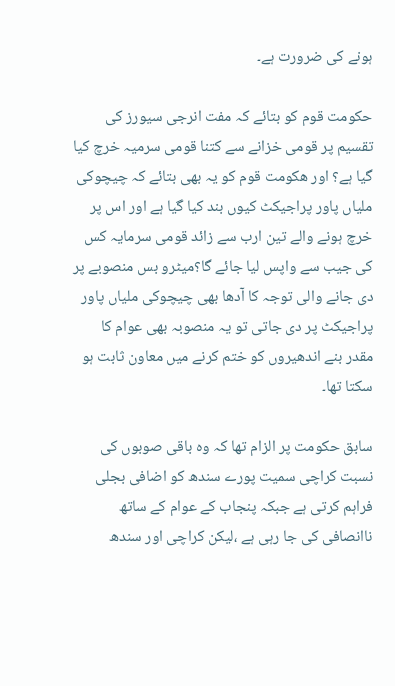ہونے کی ضرورت ہے۔

حکومت قوم کو بتائے کہ مفت انرجی سیورز کی تقسیم پر قومی خزانے سے کتنا قومی سرمیہ خرچ کیا گیا ہے؟ اور ھکومت قوم کو یہ بھی بتائے کہ چیچوکی ملیاں پاور پراجیکٹ کیوں بند کیا گیا ہے اور اس پر خرچ ہونے والے تین ارب سے زائد قومی سرمایہ کس کی جیب سے واپس لیا جائے گا؟میٹرو بس منصوبے پر دی جانے والی توجہ کا آدھا بھی چیچوکی ملیاں پاور پراجیکٹ پر دی جاتی تو یہ منصوبہ بھی عوام کا مقدر بنے اندھیروں کو ختم کرنے میں معاون ثابت ہو سکتا تھا۔

سابق حکومت پر الزام تھا کہ وہ باقی صوبوں کی نسبت کراچی سمیت پورے سندھ کو اضافی بجلی فراہم کرتی ہے جبکہ پنجاب کے عوام کے ساتھ ناانصافی کی جا رہی ہے ،لیکن کراچی اور سندھ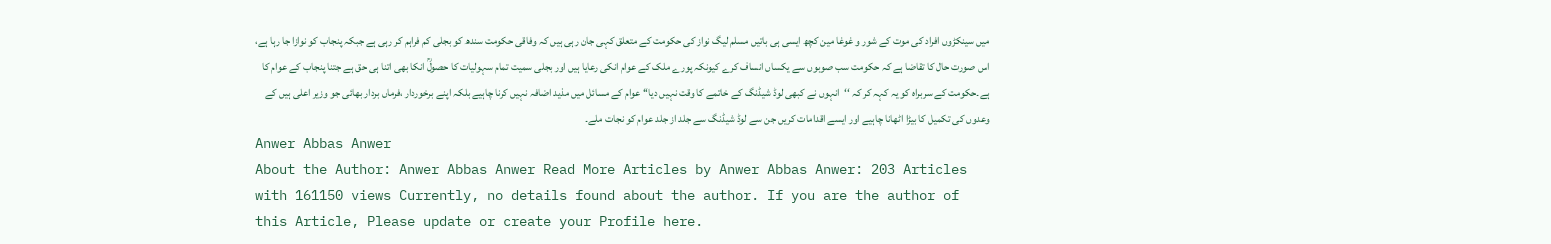میں سینکڑوں افراد کی موت کے شور و غوغا مین کچھ ایسی ہی باتیں مسلم لیگ نواز کی حکومت کے متعلق کہی جان رہی ہیں کہ وفاقی حکومت سندھ کو بجلی کم فراہم کر رہی ہے جبکہ پنجاب کو نوازا جا رہا ہے، اس صورت حال کا تقاضا ہے کہ حکومت سب صوبوں سے یکساں انساف کرے کیونکہ پورے ملک کے عوام انکی رعایا ہیں اور بجلی سمیت تمام سہولیات کا حصولؒ انکا بھی اتنا ہی حق ہے جتنا پنجاب کے عوام کا ہے۔حکومت کے سربراہ کو یہ کہہ کر کہ ‘‘انہوں نے کبھی لوڈ شیڈنگ کے خاتمے کا وقت نہیں دیا‘‘ عوام کے مسائل میں مذید اضافہ نہیں کرنا چاہیے بلکہ اپنے برخوردار ،فرماں بردار بھائی جو وزیر اعلی ہیں کے وعدوں کی تکمیل کا بیڑا اٹھانا چاہیے اور ایسے اقدامات کریں جن سے لوڈ شیڈنگ سے جلد از جلد عوام کو نجات ملے۔
Anwer Abbas Anwer
About the Author: Anwer Abbas Anwer Read More Articles by Anwer Abbas Anwer: 203 Articles with 161150 views Currently, no details found about the author. If you are the author of this Article, Please update or create your Profile here.